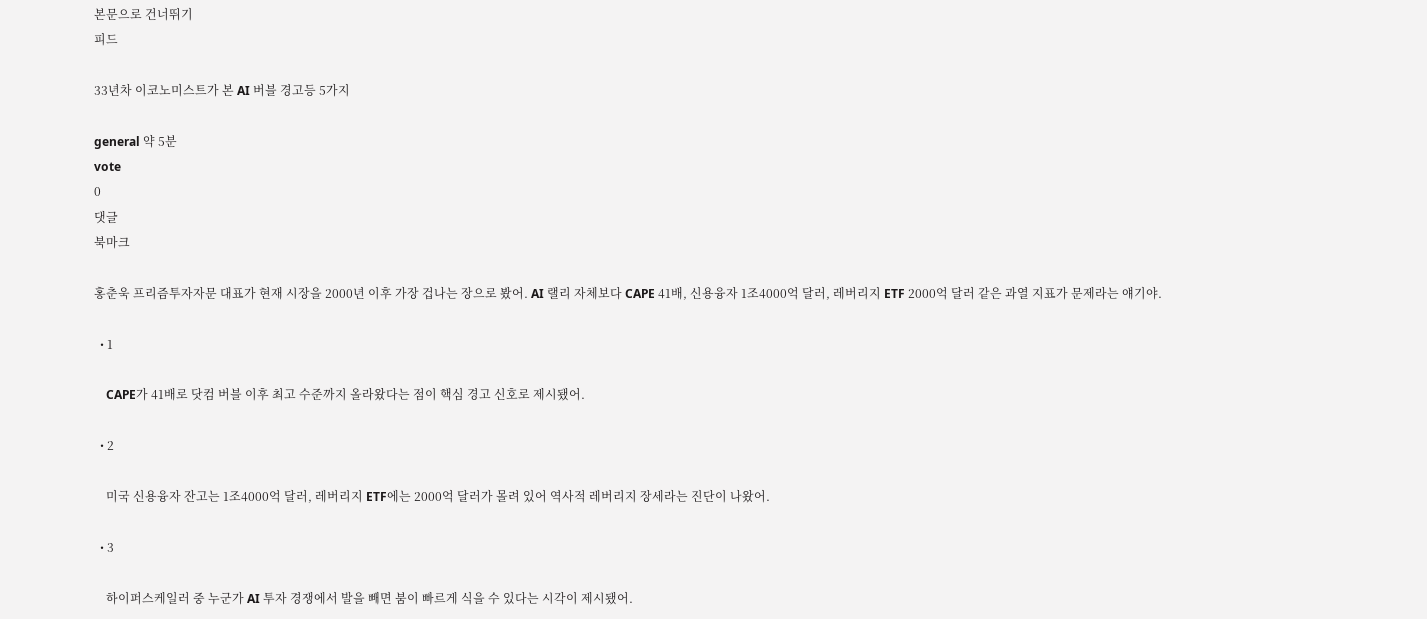본문으로 건너뛰기
피드

33년차 이코노미스트가 본 AI 버블 경고등 5가지

general 약 5분
vote
0
댓글
북마크

홍춘욱 프리즘투자자문 대표가 현재 시장을 2000년 이후 가장 겁나는 장으로 봤어. AI 랠리 자체보다 CAPE 41배, 신용융자 1조4000억 달러, 레버리지 ETF 2000억 달러 같은 과열 지표가 문제라는 얘기야.

  • 1

    CAPE가 41배로 닷컴 버블 이후 최고 수준까지 올라왔다는 점이 핵심 경고 신호로 제시됐어.

  • 2

    미국 신용융자 잔고는 1조4000억 달러, 레버리지 ETF에는 2000억 달러가 몰려 있어 역사적 레버리지 장세라는 진단이 나왔어.

  • 3

    하이퍼스케일러 중 누군가 AI 투자 경쟁에서 발을 빼면 붐이 빠르게 식을 수 있다는 시각이 제시됐어.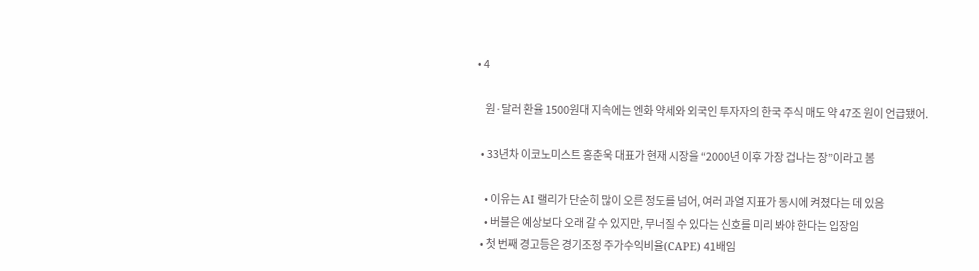• 4

    원·달러 환율 1500원대 지속에는 엔화 약세와 외국인 투자자의 한국 주식 매도 약 47조 원이 언급됐어.

  • 33년차 이코노미스트 홍춘욱 대표가 현재 시장을 “2000년 이후 가장 겁나는 장”이라고 봄

    • 이유는 AI 랠리가 단순히 많이 오른 정도를 넘어, 여러 과열 지표가 동시에 켜졌다는 데 있음
    • 버블은 예상보다 오래 갈 수 있지만, 무너질 수 있다는 신호를 미리 봐야 한다는 입장임
  • 첫 번째 경고등은 경기조정 주가수익비율(CAPE) 41배임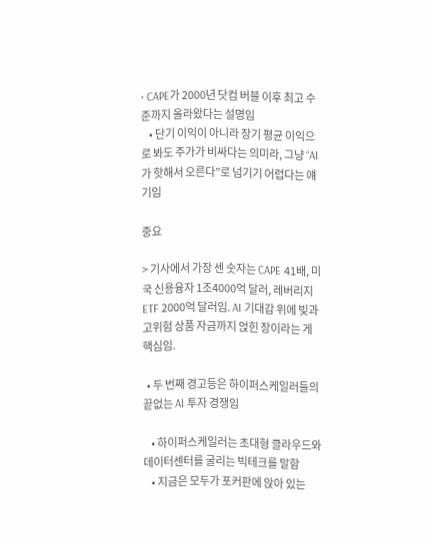• CAPE가 2000년 닷컴 버블 이후 최고 수준까지 올라왔다는 설명임
    • 단기 이익이 아니라 장기 평균 이익으로 봐도 주가가 비싸다는 의미라, 그냥 “AI가 핫해서 오른다”로 넘기기 어렵다는 얘기임

중요

> 기사에서 가장 센 숫자는 CAPE 41배, 미국 신용융자 1조4000억 달러, 레버리지 ETF 2000억 달러임. AI 기대감 위에 빚과 고위험 상품 자금까지 얹힌 장이라는 게 핵심임.

  • 두 번째 경고등은 하이퍼스케일러들의 끝없는 AI 투자 경쟁임

    • 하이퍼스케일러는 초대형 클라우드와 데이터센터를 굴리는 빅테크를 말함
    • 지금은 모두가 포커판에 앉아 있는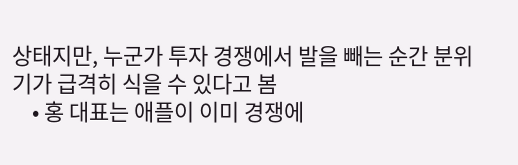상태지만, 누군가 투자 경쟁에서 발을 빼는 순간 분위기가 급격히 식을 수 있다고 봄
    • 홍 대표는 애플이 이미 경쟁에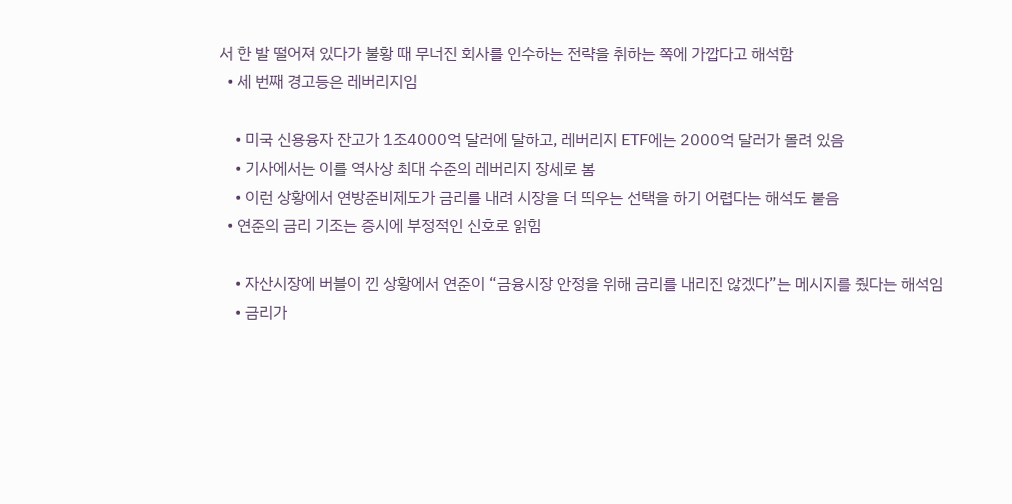서 한 발 떨어져 있다가 불황 때 무너진 회사를 인수하는 전략을 취하는 쪽에 가깝다고 해석함
  • 세 번째 경고등은 레버리지임

    • 미국 신용융자 잔고가 1조4000억 달러에 달하고, 레버리지 ETF에는 2000억 달러가 몰려 있음
    • 기사에서는 이를 역사상 최대 수준의 레버리지 장세로 봄
    • 이런 상황에서 연방준비제도가 금리를 내려 시장을 더 띄우는 선택을 하기 어렵다는 해석도 붙음
  • 연준의 금리 기조는 증시에 부정적인 신호로 읽힘

    • 자산시장에 버블이 낀 상황에서 연준이 “금융시장 안정을 위해 금리를 내리진 않겠다”는 메시지를 줬다는 해석임
    • 금리가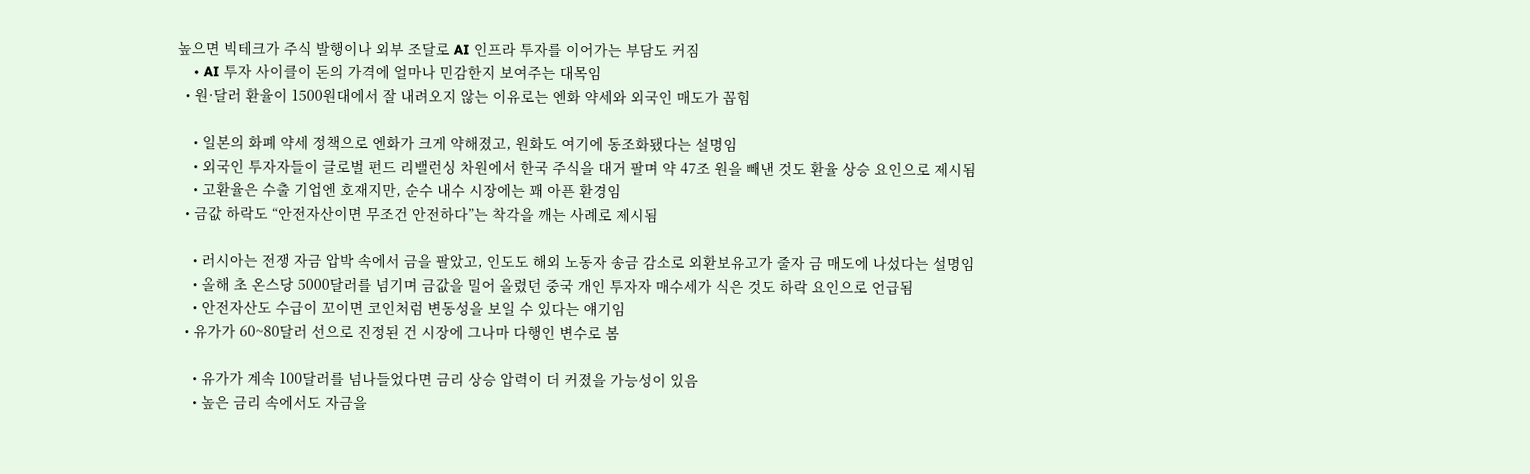높으면 빅테크가 주식 발행이나 외부 조달로 AI 인프라 투자를 이어가는 부담도 커짐
    • AI 투자 사이클이 돈의 가격에 얼마나 민감한지 보여주는 대목임
  • 원·달러 환율이 1500원대에서 잘 내려오지 않는 이유로는 엔화 약세와 외국인 매도가 꼽힘

    • 일본의 화폐 약세 정책으로 엔화가 크게 약해졌고, 원화도 여기에 동조화됐다는 설명임
    • 외국인 투자자들이 글로벌 펀드 리밸런싱 차원에서 한국 주식을 대거 팔며 약 47조 원을 빼낸 것도 환율 상승 요인으로 제시됨
    • 고환율은 수출 기업엔 호재지만, 순수 내수 시장에는 꽤 아픈 환경임
  • 금값 하락도 “안전자산이면 무조건 안전하다”는 착각을 깨는 사례로 제시됨

    • 러시아는 전쟁 자금 압박 속에서 금을 팔았고, 인도도 해외 노동자 송금 감소로 외환보유고가 줄자 금 매도에 나섰다는 설명임
    • 올해 초 온스당 5000달러를 넘기며 금값을 밀어 올렸던 중국 개인 투자자 매수세가 식은 것도 하락 요인으로 언급됨
    • 안전자산도 수급이 꼬이면 코인처럼 변동성을 보일 수 있다는 얘기임
  • 유가가 60~80달러 선으로 진정된 건 시장에 그나마 다행인 변수로 봄

    • 유가가 계속 100달러를 넘나들었다면 금리 상승 압력이 더 커졌을 가능성이 있음
    • 높은 금리 속에서도 자금을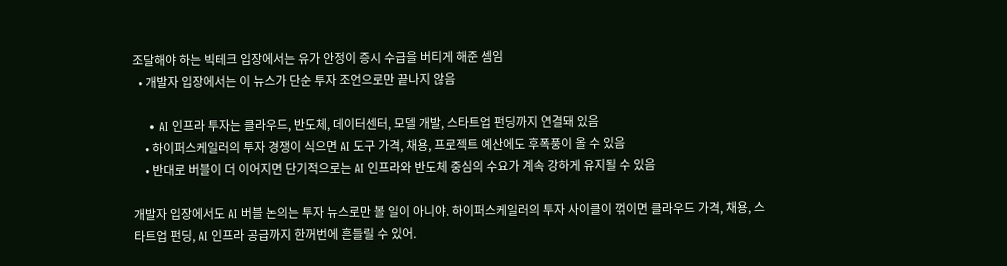조달해야 하는 빅테크 입장에서는 유가 안정이 증시 수급을 버티게 해준 셈임
  • 개발자 입장에서는 이 뉴스가 단순 투자 조언으로만 끝나지 않음

    • AI 인프라 투자는 클라우드, 반도체, 데이터센터, 모델 개발, 스타트업 펀딩까지 연결돼 있음
    • 하이퍼스케일러의 투자 경쟁이 식으면 AI 도구 가격, 채용, 프로젝트 예산에도 후폭풍이 올 수 있음
    • 반대로 버블이 더 이어지면 단기적으로는 AI 인프라와 반도체 중심의 수요가 계속 강하게 유지될 수 있음

개발자 입장에서도 AI 버블 논의는 투자 뉴스로만 볼 일이 아니야. 하이퍼스케일러의 투자 사이클이 꺾이면 클라우드 가격, 채용, 스타트업 펀딩, AI 인프라 공급까지 한꺼번에 흔들릴 수 있어.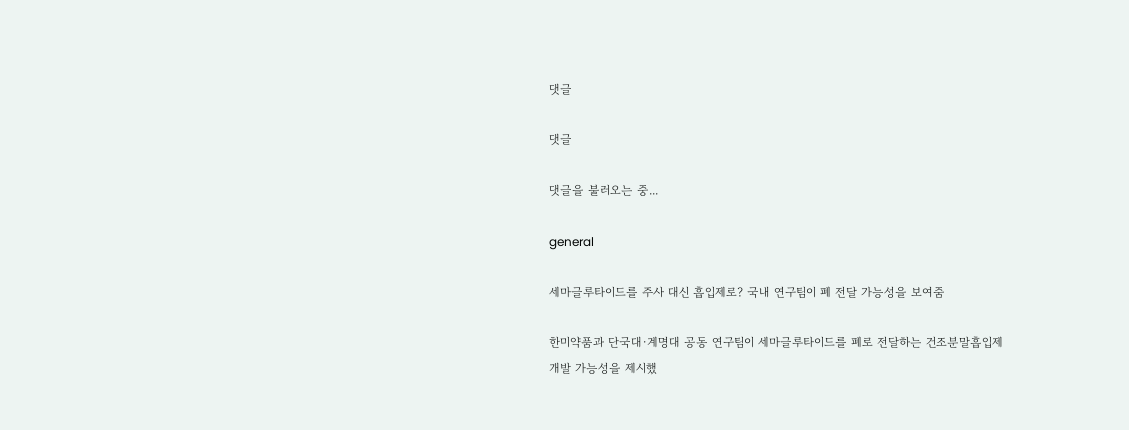댓글

댓글

댓글을 불러오는 중...

general

세마글루타이드를 주사 대신 흡입제로? 국내 연구팀이 폐 전달 가능성을 보여줌

한미약품과 단국대·계명대 공동 연구팀이 세마글루타이드를 폐로 전달하는 건조분말흡입제 개발 가능성을 제시했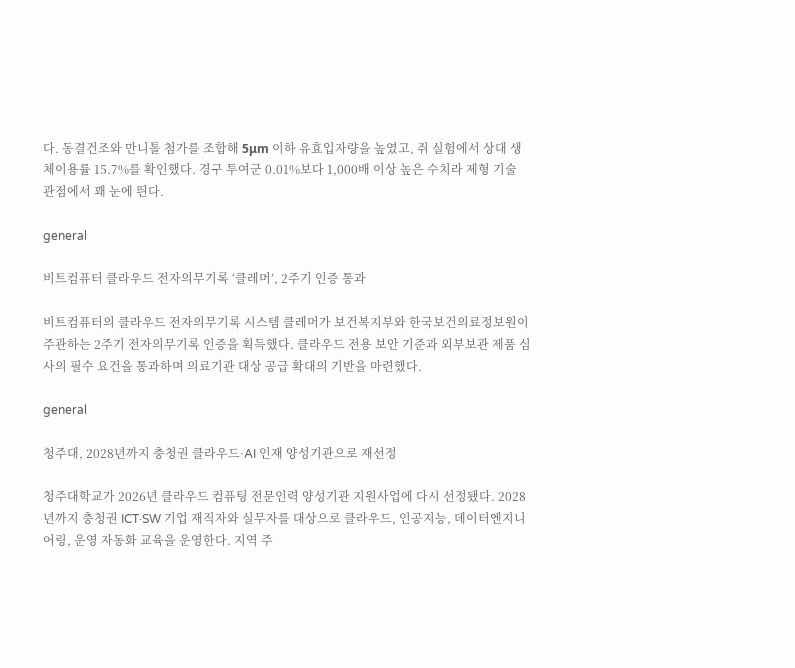다. 동결건조와 만니톨 첨가를 조합해 5μm 이하 유효입자량을 높였고, 쥐 실험에서 상대 생체이용률 15.7%를 확인했다. 경구 투여군 0.01%보다 1,000배 이상 높은 수치라 제형 기술 관점에서 꽤 눈에 띈다.

general

비트컴퓨터 클라우드 전자의무기록 ‘클레머’, 2주기 인증 통과

비트컴퓨터의 클라우드 전자의무기록 시스템 클레머가 보건복지부와 한국보건의료정보원이 주관하는 2주기 전자의무기록 인증을 획득했다. 클라우드 전용 보안 기준과 외부보관 제품 심사의 필수 요건을 통과하며 의료기관 대상 공급 확대의 기반을 마련했다.

general

청주대, 2028년까지 충청권 클라우드·AI 인재 양성기관으로 재선정

청주대학교가 2026년 클라우드 컴퓨팅 전문인력 양성기관 지원사업에 다시 선정됐다. 2028년까지 충청권 ICT·SW 기업 재직자와 실무자를 대상으로 클라우드, 인공지능, 데이터엔지니어링, 운영 자동화 교육을 운영한다. 지역 주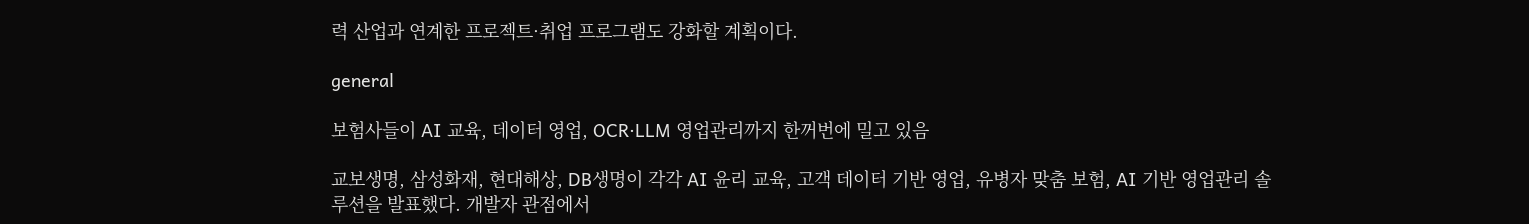력 산업과 연계한 프로젝트·취업 프로그램도 강화할 계획이다.

general

보험사들이 AI 교육, 데이터 영업, OCR·LLM 영업관리까지 한꺼번에 밀고 있음

교보생명, 삼성화재, 현대해상, DB생명이 각각 AI 윤리 교육, 고객 데이터 기반 영업, 유병자 맞춤 보험, AI 기반 영업관리 솔루션을 발표했다. 개발자 관점에서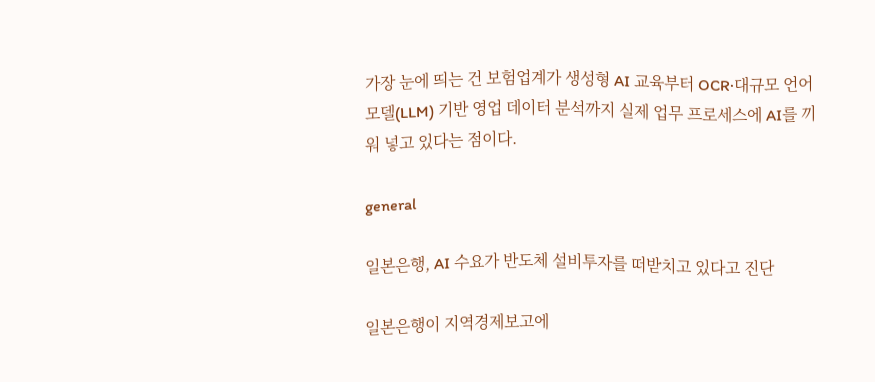가장 눈에 띄는 건 보험업계가 생성형 AI 교육부터 OCR·대규모 언어 모델(LLM) 기반 영업 데이터 분석까지 실제 업무 프로세스에 AI를 끼워 넣고 있다는 점이다.

general

일본은행, AI 수요가 반도체 설비투자를 떠받치고 있다고 진단

일본은행이 지역경제보고에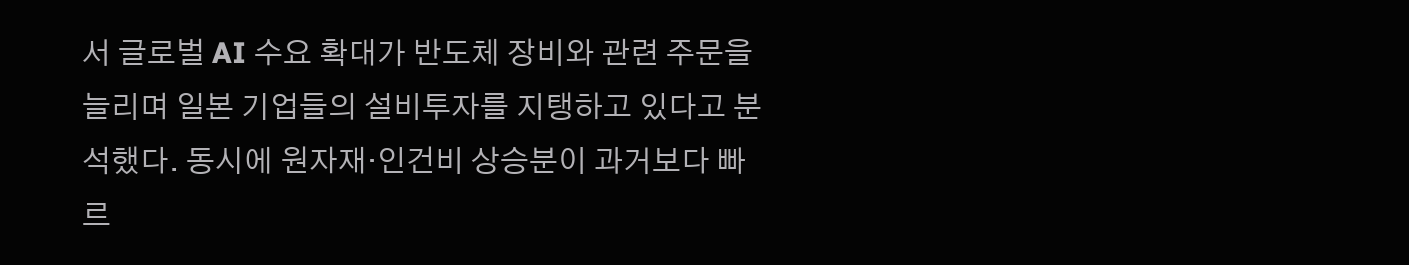서 글로벌 AI 수요 확대가 반도체 장비와 관련 주문을 늘리며 일본 기업들의 설비투자를 지탱하고 있다고 분석했다. 동시에 원자재·인건비 상승분이 과거보다 빠르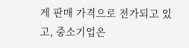게 판매 가격으로 전가되고 있고, 중소기업은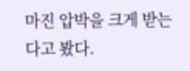마진 압박을 크게 받는다고 봤다.